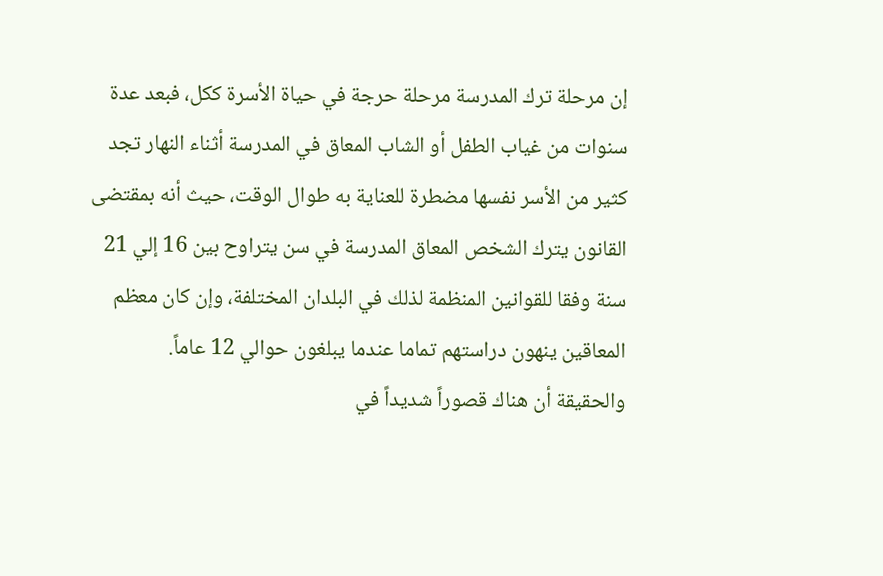إن مرحلة ترك المدرسة مرحلة حرجة في حياة الأسرة ككل، فبعد عدة سنوات من غياب الطفل أو الشاب المعاق في المدرسة أثناء النهار تجد كثير من الأسر نفسها مضطرة للعناية به طوال الوقت، حيث أنه بمقتضى القانون يترك الشخص المعاق المدرسة في سن يتراوح بين 16 إلي 21 سنة وفقا للقوانين المنظمة لذلك في البلدان المختلفة، وإن كان معظم المعاقين ينهون دراستهم تماما عندما يبلغون حوالي 12 عاماً.
والحقيقة أن هناك قصوراً شديداً في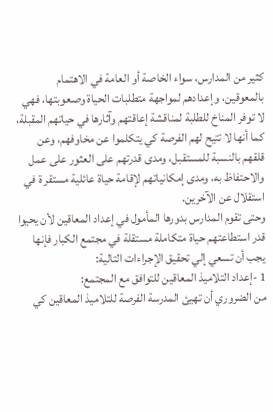كثير من المدارس، سواء الخاصة أو العامة في الاهتمام بالمعوقين، وإعدادهم لمواجهة متطلبات الحياة وصعوبتها، فهي لا توفر المناخ للطلبة لمناقشة إعاقتهم وآثارها في حياتهم المقبلة، كما أنها لا تتيح لهم الفرصة كي يتكلموا عن مخاوفهم، وعن قلقهم بالنسبة للمستقبل، ومدى قدرتهم على العثور على عمل والاحتفاظ به، ومدى إمكانياتهم لإقامة حياة عائلية مستقر ة في استقلال عن الآخرين.
وحتى تقوم المدارس بدورها المأمول في إعداد المعاقين لأن يحيوا قدر استطاعتهم حياة متكاملة مستقلة في مجتمع الكبار فإنها يجب أن تسعي إلي تحقيق الإجراءات التالية:
1 -إعداد التلاميذ المعاقين للتوافق مع المجتمع:
من الضروري أن تهيئ المدرسة الفرصة للتلاميذ المعاقين كي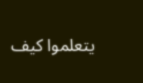يتعلموا كيف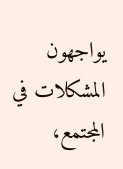يواجهون المشكلات في المجتمع،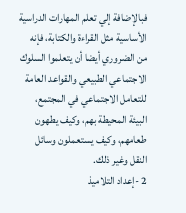فبالإضافة إلي تعلم المهارات الدراسية الأساسية مثل القراءة والكتابة، فإنه من الضروري أيضا أن يتعلموا السلوك الاجتماعي الطبيعي والقواعد العامة للتعامل الاجتماعي في المجتمع، البيئة المحيطة بهم، وكيف يطهون طعامهم، وكيف يستعملون وسائل النقل وغير ذلك.
2 -إعداد التلاميذ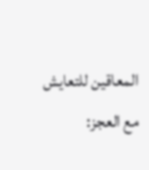المعاقين للتعايش مع العجز: